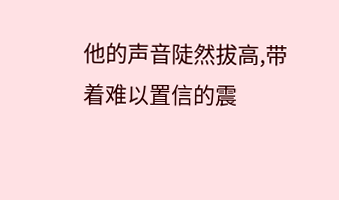他的声音陡然拔高,带着难以置信的震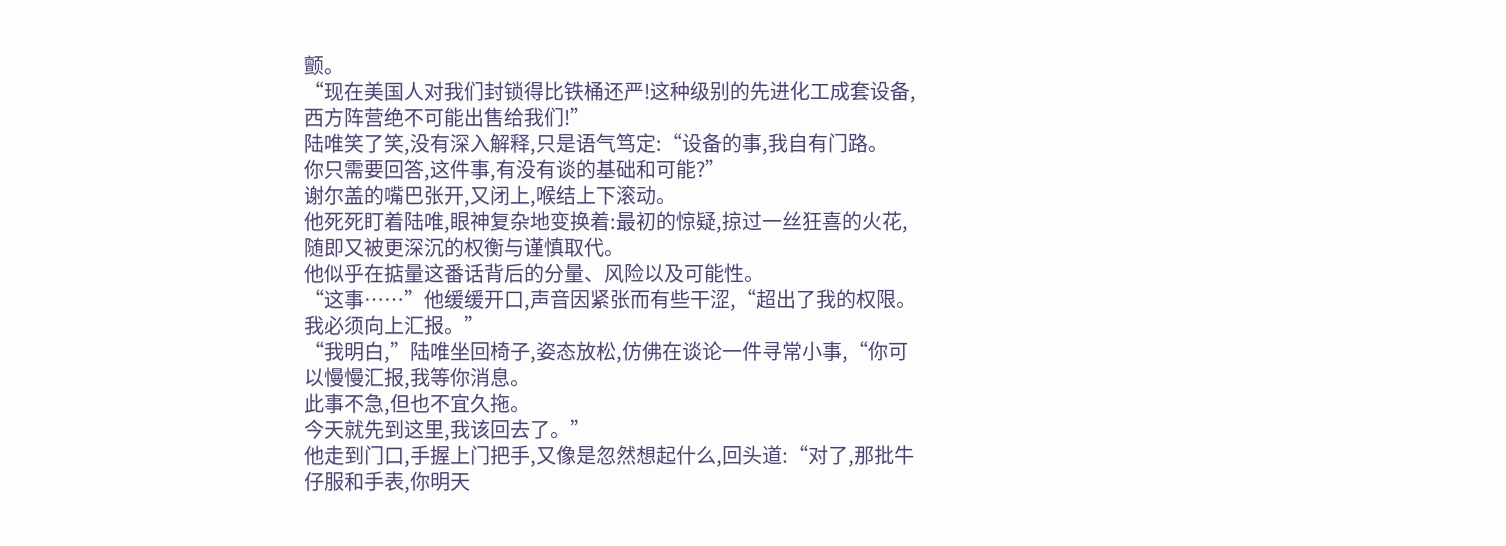颤。
“现在美国人对我们封锁得比铁桶还严!这种级别的先进化工成套设备,西方阵营绝不可能出售给我们!”
陆唯笑了笑,没有深入解释,只是语气笃定:“设备的事,我自有门路。
你只需要回答,这件事,有没有谈的基础和可能?”
谢尔盖的嘴巴张开,又闭上,喉结上下滚动。
他死死盯着陆唯,眼神复杂地变换着:最初的惊疑,掠过一丝狂喜的火花,随即又被更深沉的权衡与谨慎取代。
他似乎在掂量这番话背后的分量、风险以及可能性。
“这事……”他缓缓开口,声音因紧张而有些干涩,“超出了我的权限。我必须向上汇报。”
“我明白,”陆唯坐回椅子,姿态放松,仿佛在谈论一件寻常小事,“你可以慢慢汇报,我等你消息。
此事不急,但也不宜久拖。
今天就先到这里,我该回去了。”
他走到门口,手握上门把手,又像是忽然想起什么,回头道:“对了,那批牛仔服和手表,你明天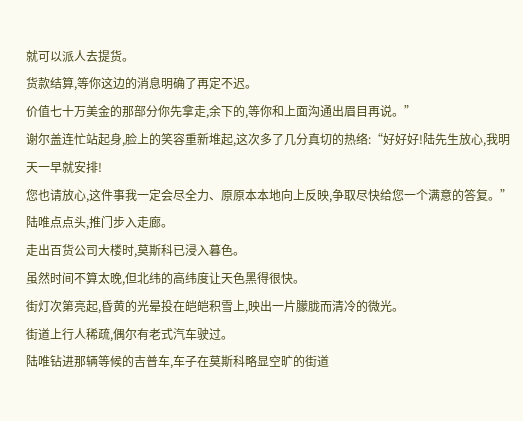就可以派人去提货。
货款结算,等你这边的消息明确了再定不迟。
价值七十万美金的那部分你先拿走,余下的,等你和上面沟通出眉目再说。”
谢尔盖连忙站起身,脸上的笑容重新堆起,这次多了几分真切的热络:“好好好!陆先生放心,我明天一早就安排!
您也请放心,这件事我一定会尽全力、原原本本地向上反映,争取尽快给您一个满意的答复。”
陆唯点点头,推门步入走廊。
走出百货公司大楼时,莫斯科已浸入暮色。
虽然时间不算太晚,但北纬的高纬度让天色黑得很快。
街灯次第亮起,昏黄的光晕投在皑皑积雪上,映出一片朦胧而清冷的微光。
街道上行人稀疏,偶尔有老式汽车驶过。
陆唯钻进那辆等候的吉普车,车子在莫斯科略显空旷的街道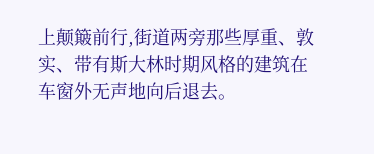上颠簸前行,街道两旁那些厚重、敦实、带有斯大林时期风格的建筑在车窗外无声地向后退去。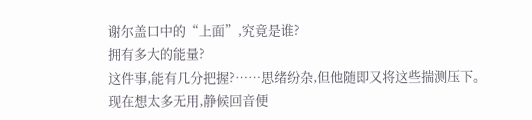谢尔盖口中的“上面”,究竟是谁?
拥有多大的能量?
这件事,能有几分把握?……思绪纷杂,但他随即又将这些揣测压下。
现在想太多无用,静候回音便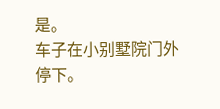是。
车子在小别墅院门外停下。